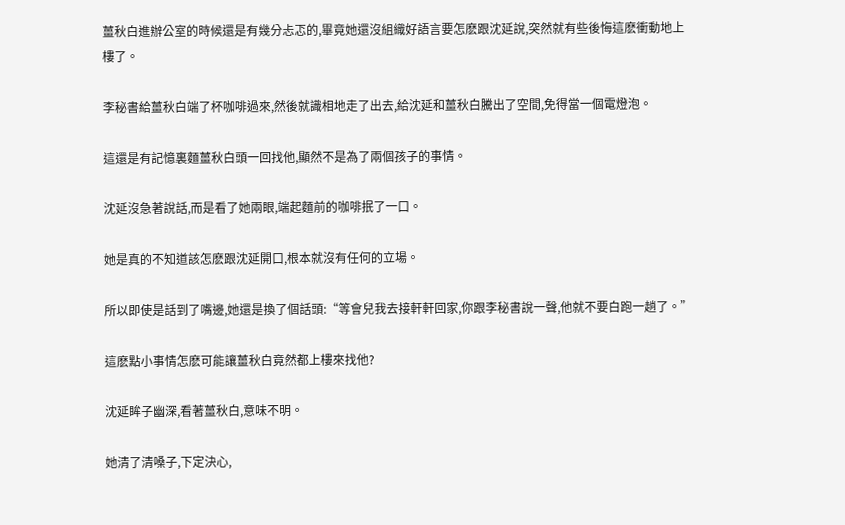薑秋白進辦公室的時候還是有幾分忐忑的,畢竟她還沒組織好語言要怎麽跟沈延說,突然就有些後悔這麽衝動地上樓了。

李秘書給薑秋白端了杯咖啡過來,然後就識相地走了出去,給沈延和薑秋白騰出了空間,免得當一個電燈泡。

這還是有記憶裏麵薑秋白頭一回找他,顯然不是為了兩個孩子的事情。

沈延沒急著說話,而是看了她兩眼,端起麵前的咖啡抿了一口。

她是真的不知道該怎麽跟沈延開口,根本就沒有任何的立場。

所以即使是話到了嘴邊,她還是換了個話頭:“等會兒我去接軒軒回家,你跟李秘書說一聲,他就不要白跑一趟了。”

這麽點小事情怎麽可能讓薑秋白竟然都上樓來找他?

沈延眸子幽深,看著薑秋白,意味不明。

她清了清嗓子,下定決心,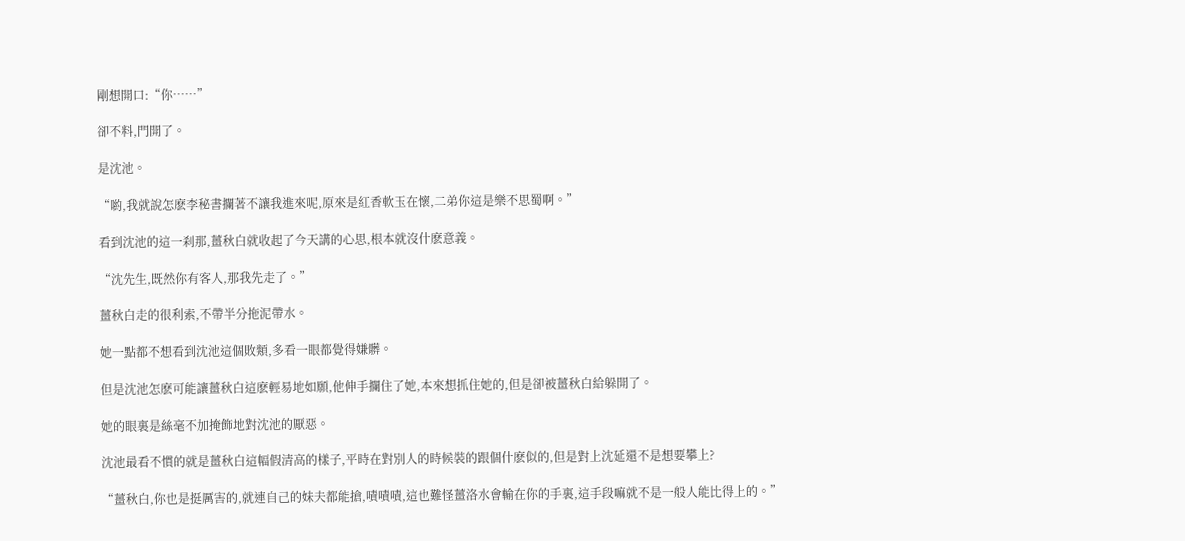剛想開口:“你……”

卻不料,門開了。

是沈池。

“喲,我就說怎麽李秘書攔著不讓我進來呢,原來是紅香軟玉在懷,二弟你這是樂不思蜀啊。”

看到沈池的這一刹那,薑秋白就收起了今天講的心思,根本就沒什麽意義。

“沈先生,既然你有客人,那我先走了。”

薑秋白走的很利索,不帶半分拖泥帶水。

她一點都不想看到沈池這個敗類,多看一眼都覺得嫌髒。

但是沈池怎麽可能讓薑秋白這麽輕易地如願,他伸手攔住了她,本來想抓住她的,但是卻被薑秋白給躲開了。

她的眼裏是絲毫不加掩飾地對沈池的厭惡。

沈池最看不慣的就是薑秋白這幅假清高的樣子,平時在對別人的時候裝的跟個什麽似的,但是對上沈延還不是想要攀上?

“薑秋白,你也是挺厲害的,就連自己的妹夫都能搶,嘖嘖嘖,這也難怪薑洛水會輸在你的手裏,這手段嘛就不是一般人能比得上的。”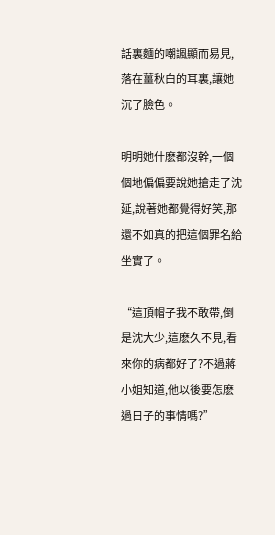話裏麵的嘲諷顯而易見,落在薑秋白的耳裏,讓她沉了臉色。

明明她什麽都沒幹,一個個地偏偏要說她搶走了沈延,說著她都覺得好笑,那還不如真的把這個罪名給坐實了。

“這頂帽子我不敢帶,倒是沈大少,這麽久不見,看來你的病都好了?不過蔣小姐知道,他以後要怎麽過日子的事情嗎?”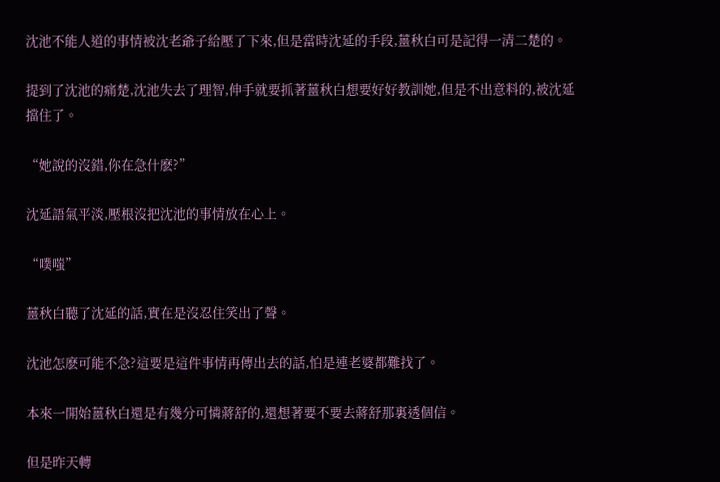沈池不能人道的事情被沈老爺子給壓了下來,但是當時沈延的手段,薑秋白可是記得一清二楚的。

提到了沈池的痛楚,沈池失去了理智,伸手就要抓著薑秋白想要好好教訓她,但是不出意料的,被沈延擋住了。

“她說的沒錯,你在急什麽?”

沈延語氣平淡,壓根沒把沈池的事情放在心上。

“噗嗤”

薑秋白聽了沈延的話,實在是沒忍住笑出了聲。

沈池怎麽可能不急?這要是這件事情再傳出去的話,怕是連老婆都難找了。

本來一開始薑秋白還是有幾分可憐蔣舒的,還想著要不要去蔣舒那裏透個信。

但是昨天轉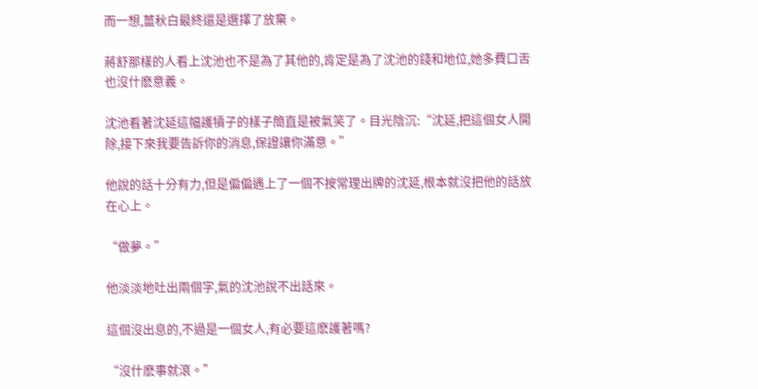而一想,薑秋白最終還是選擇了放棄。

蔣舒那樣的人看上沈池也不是為了其他的,肯定是為了沈池的錢和地位,她多費口舌也沒什麽意義。

沈池看著沈延這幅護犢子的樣子簡直是被氣笑了。目光陰沉:“沈延,把這個女人開除,接下來我要告訴你的消息,保證讓你滿意。”

他說的話十分有力,但是偏偏遇上了一個不按常理出牌的沈延,根本就沒把他的話放在心上。

“做夢。”

他淡淡地吐出兩個字,氣的沈池說不出話來。

這個沒出息的,不過是一個女人,有必要這麽護著嗎?

“沒什麽事就滾。”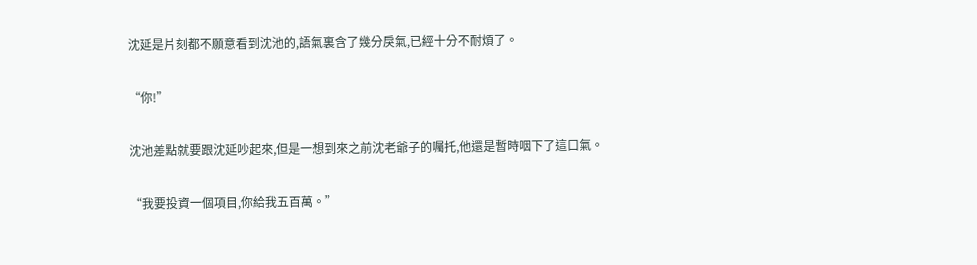沈延是片刻都不願意看到沈池的,語氣裏含了幾分戾氣,已經十分不耐煩了。

“你!”

沈池差點就要跟沈延吵起來,但是一想到來之前沈老爺子的囑托,他還是暫時咽下了這口氣。

“我要投資一個項目,你給我五百萬。”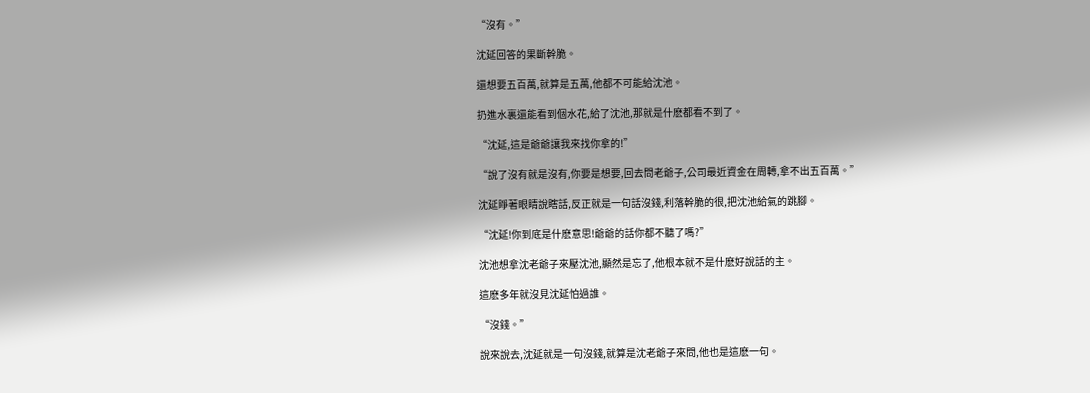“沒有。”

沈延回答的果斷幹脆。

還想要五百萬,就算是五萬,他都不可能給沈池。

扔進水裏還能看到個水花,給了沈池,那就是什麽都看不到了。

“沈延,這是爺爺讓我來找你拿的!”

“說了沒有就是沒有,你要是想要,回去問老爺子,公司最近資金在周轉,拿不出五百萬。”

沈延睜著眼睛說瞎話,反正就是一句話沒錢,利落幹脆的很,把沈池給氣的跳腳。

“沈延!你到底是什麽意思!爺爺的話你都不聽了嗎?”

沈池想拿沈老爺子來壓沈池,顯然是忘了,他根本就不是什麽好說話的主。

這麽多年就沒見沈延怕過誰。

“沒錢。”

說來說去,沈延就是一句沒錢,就算是沈老爺子來問,他也是這麽一句。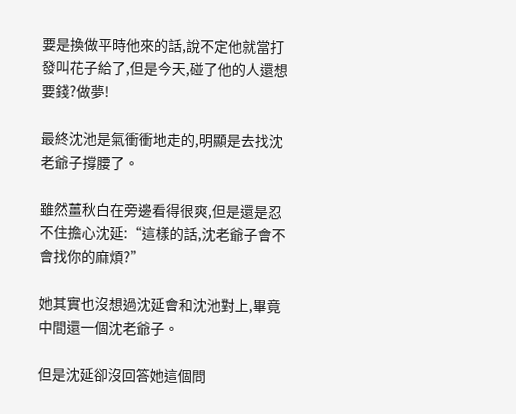要是換做平時他來的話,說不定他就當打發叫花子給了,但是今天,碰了他的人還想要錢?做夢!

最終沈池是氣衝衝地走的,明顯是去找沈老爺子撐腰了。

雖然薑秋白在旁邊看得很爽,但是還是忍不住擔心沈延:“這樣的話,沈老爺子會不會找你的麻煩?”

她其實也沒想過沈延會和沈池對上,畢竟中間還一個沈老爺子。

但是沈延卻沒回答她這個問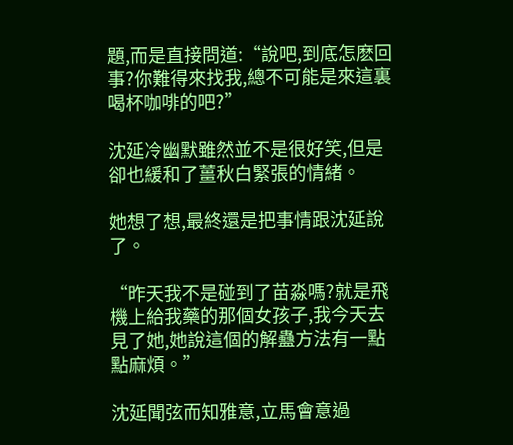題,而是直接問道:“說吧,到底怎麽回事?你難得來找我,總不可能是來這裏喝杯咖啡的吧?”

沈延冷幽默雖然並不是很好笑,但是卻也緩和了薑秋白緊張的情緒。

她想了想,最終還是把事情跟沈延說了。

“昨天我不是碰到了苗淼嗎?就是飛機上給我藥的那個女孩子,我今天去見了她,她說這個的解蠱方法有一點點麻煩。”

沈延聞弦而知雅意,立馬會意過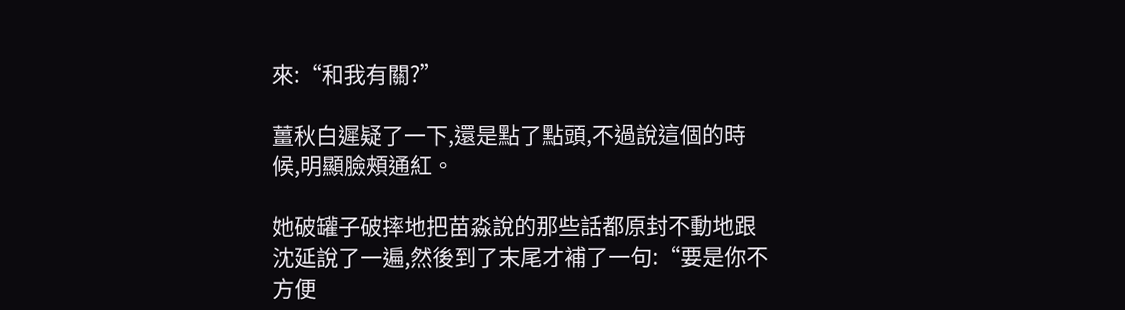來:“和我有關?”

薑秋白遲疑了一下,還是點了點頭,不過說這個的時候,明顯臉頰通紅。

她破罐子破摔地把苗淼說的那些話都原封不動地跟沈延說了一遍,然後到了末尾才補了一句:“要是你不方便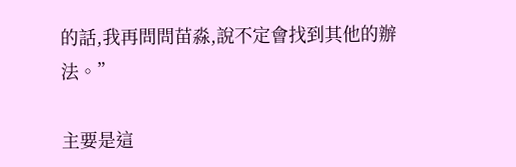的話,我再問問苗淼,說不定會找到其他的辦法。”

主要是這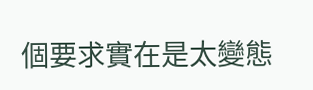個要求實在是太變態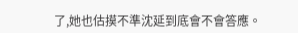了,她也估摸不準沈延到底會不會答應。